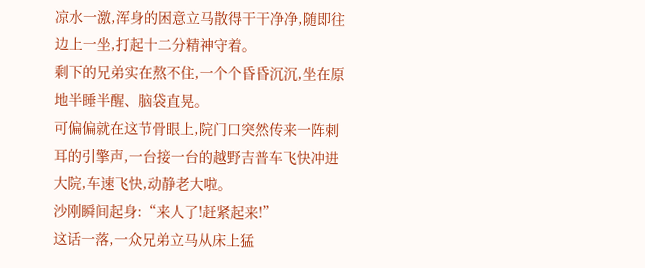凉水一激,浑身的困意立马散得干干净净,随即往边上一坐,打起十二分精神守着。
剩下的兄弟实在熬不住,一个个昏昏沉沉,坐在原地半睡半醒、脑袋直晃。
可偏偏就在这节骨眼上,院门口突然传来一阵刺耳的引擎声,一台接一台的越野吉普车飞快冲进大院,车速飞快,动静老大啦。
沙刚瞬间起身:“来人了!赶紧起来!”
这话一落,一众兄弟立马从床上猛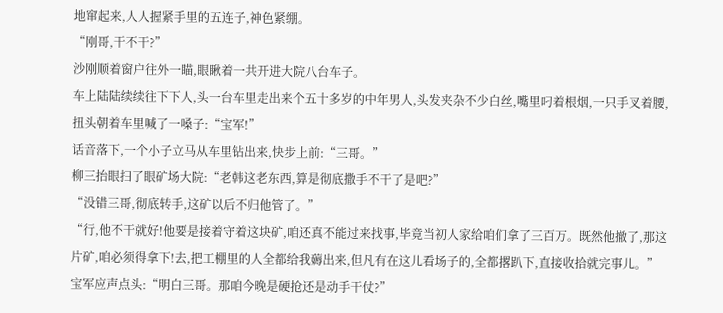地窜起来,人人握紧手里的五连子,神色紧绷。
“刚哥,干不干?”
沙刚顺着窗户往外一瞄,眼瞅着一共开进大院八台车子。
车上陆陆续续往下下人,头一台车里走出来个五十多岁的中年男人,头发夹杂不少白丝,嘴里叼着根烟,一只手叉着腰,扭头朝着车里喊了一嗓子:“宝军!”
话音落下,一个小子立马从车里钻出来,快步上前:“三哥。”
柳三抬眼扫了眼矿场大院:“老韩这老东西,算是彻底撒手不干了是吧?”
“没错三哥,彻底转手,这矿以后不归他管了。”
“行,他不干就好!他要是接着守着这块矿,咱还真不能过来找事,毕竟当初人家给咱们拿了三百万。既然他撤了,那这片矿,咱必须得拿下!去,把工棚里的人全都给我薅出来,但凡有在这儿看场子的,全都撂趴下,直接收拾就完事儿。”
宝军应声点头:“明白三哥。那咱今晚是硬抢还是动手干仗?”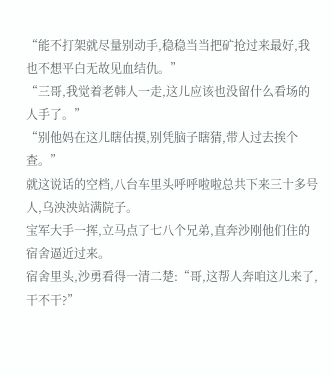“能不打架就尽量别动手,稳稳当当把矿抢过来最好,我也不想平白无故见血结仇。”
“三哥,我觉着老韩人一走,这儿应该也没留什么看场的人手了。”
“别他妈在这儿瞎估摸,别凭脑子瞎猜,带人过去挨个查。”
就这说话的空档,八台车里头呼呼啦啦总共下来三十多号人,乌泱泱站满院子。
宝军大手一挥,立马点了七八个兄弟,直奔沙刚他们住的宿舍逼近过来。
宿舍里头,沙勇看得一清二楚:“哥,这帮人奔咱这儿来了,干不干?”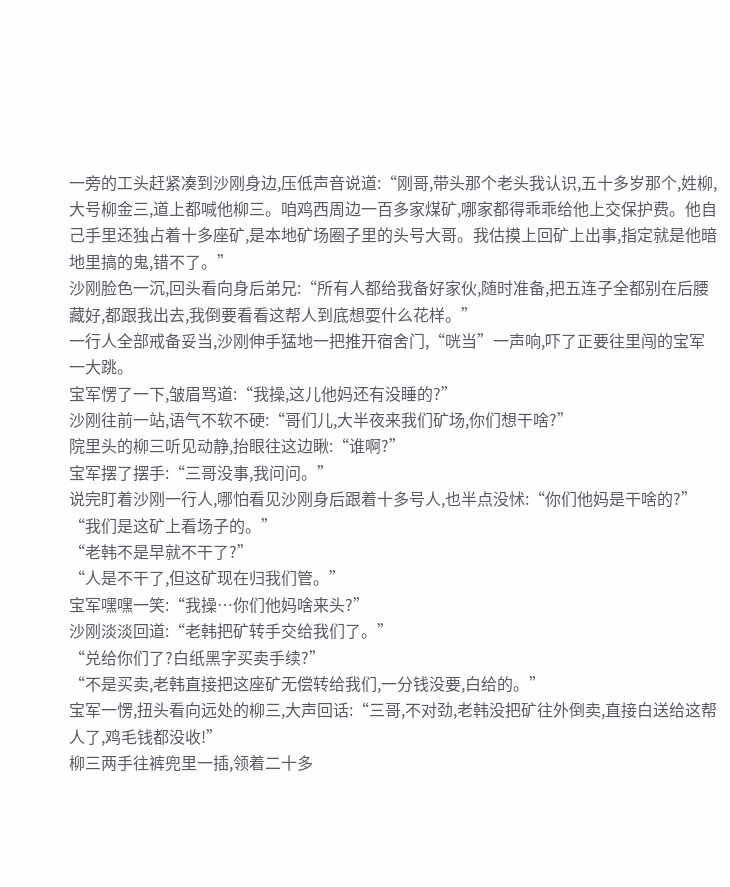一旁的工头赶紧凑到沙刚身边,压低声音说道:“刚哥,带头那个老头我认识,五十多岁那个,姓柳,大号柳金三,道上都喊他柳三。咱鸡西周边一百多家煤矿,哪家都得乖乖给他上交保护费。他自己手里还独占着十多座矿,是本地矿场圈子里的头号大哥。我估摸上回矿上出事,指定就是他暗地里搞的鬼,错不了。”
沙刚脸色一沉,回头看向身后弟兄:“所有人都给我备好家伙,随时准备,把五连子全都别在后腰藏好,都跟我出去,我倒要看看这帮人到底想耍什么花样。”
一行人全部戒备妥当,沙刚伸手猛地一把推开宿舍门,“咣当”一声响,吓了正要往里闯的宝军一大跳。
宝军愣了一下,皱眉骂道:“我操,这儿他妈还有没睡的?”
沙刚往前一站,语气不软不硬:“哥们儿,大半夜来我们矿场,你们想干啥?”
院里头的柳三听见动静,抬眼往这边瞅:“谁啊?”
宝军摆了摆手:“三哥没事,我问问。”
说完盯着沙刚一行人,哪怕看见沙刚身后跟着十多号人,也半点没怵:“你们他妈是干啥的?”
“我们是这矿上看场子的。”
“老韩不是早就不干了?”
“人是不干了,但这矿现在归我们管。”
宝军嘿嘿一笑:“我操…你们他妈啥来头?”
沙刚淡淡回道:“老韩把矿转手交给我们了。”
“兑给你们了?白纸黑字买卖手续?”
“不是买卖,老韩直接把这座矿无偿转给我们,一分钱没要,白给的。”
宝军一愣,扭头看向远处的柳三,大声回话:“三哥,不对劲,老韩没把矿往外倒卖,直接白送给这帮人了,鸡毛钱都没收!”
柳三两手往裤兜里一插,领着二十多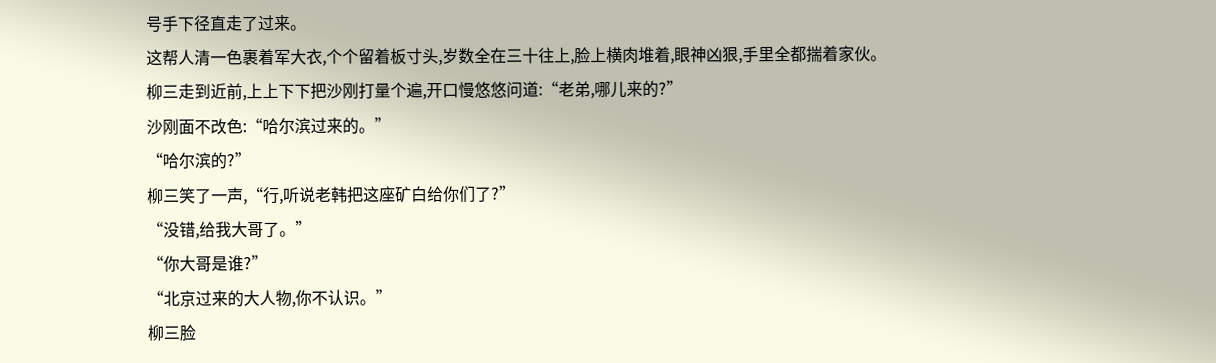号手下径直走了过来。
这帮人清一色裹着军大衣,个个留着板寸头,岁数全在三十往上,脸上横肉堆着,眼神凶狠,手里全都揣着家伙。
柳三走到近前,上上下下把沙刚打量个遍,开口慢悠悠问道:“老弟,哪儿来的?”
沙刚面不改色:“哈尔滨过来的。”
“哈尔滨的?”
柳三笑了一声,“行,听说老韩把这座矿白给你们了?”
“没错,给我大哥了。”
“你大哥是谁?”
“北京过来的大人物,你不认识。”
柳三脸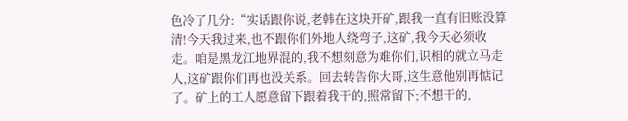色冷了几分:“实话跟你说,老韩在这块开矿,跟我一直有旧账没算清!今天我过来,也不跟你们外地人绕弯子,这矿,我今天必须收走。咱是黑龙江地界混的,我不想刻意为难你们,识相的就立马走人,这矿跟你们再也没关系。回去转告你大哥,这生意他别再惦记了。矿上的工人愿意留下跟着我干的,照常留下;不想干的,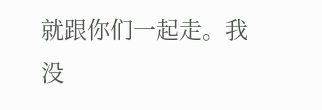就跟你们一起走。我没